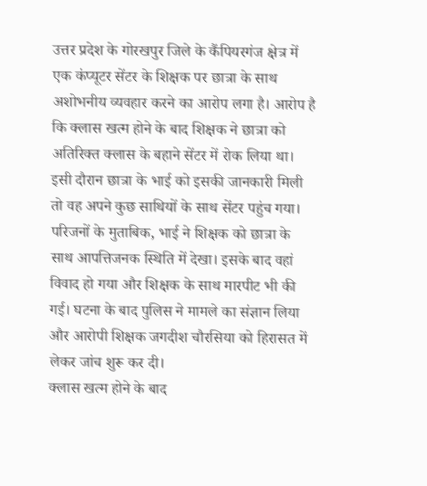उत्तर प्रदेश के गोरखपुर जिले के कैंपियरगंज क्षेत्र में एक कंप्यूटर सेंटर के शिक्षक पर छात्रा के साथ अशोभनीय व्यवहार करने का आरोप लगा है। आरोप है कि क्लास खत्म होने के बाद शिक्षक ने छात्रा को अतिरिक्त क्लास के बहाने सेंटर में रोक लिया था। इसी दौरान छात्रा के भाई को इसकी जानकारी मिली तो वह अपने कुछ साथियों के साथ सेंटर पहुंच गया।
परिजनों के मुताबिक, भाई ने शिक्षक को छात्रा के साथ आपत्तिजनक स्थिति में देखा। इसके बाद वहां विवाद हो गया और शिक्षक के साथ मारपीट भी की गई। घटना के बाद पुलिस ने मामले का संज्ञान लिया और आरोपी शिक्षक जगदीश चौरसिया को हिरासत में लेकर जांच शुरू कर दी।
क्लास खत्म होने के बाद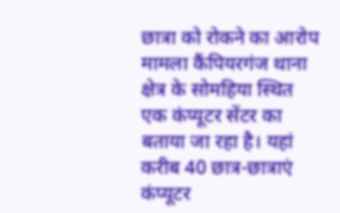छात्रा को रोकने का आरोप
मामला कैंपियरगंज थाना क्षेत्र के सोमहिया स्थित एक कंप्यूटर सेंटर का बताया जा रहा है। यहां करीब 40 छात्र-छात्राएं कंप्यूटर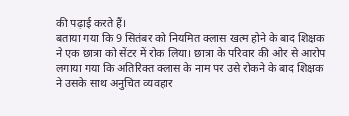की पढ़ाई करते हैं।
बताया गया कि 9 सितंबर को नियमित क्लास खत्म होने के बाद शिक्षक ने एक छात्रा को सेंटर में रोक लिया। छात्रा के परिवार की ओर से आरोप लगाया गया कि अतिरिक्त क्लास के नाम पर उसे रोकने के बाद शिक्षक ने उसके साथ अनुचित व्यवहार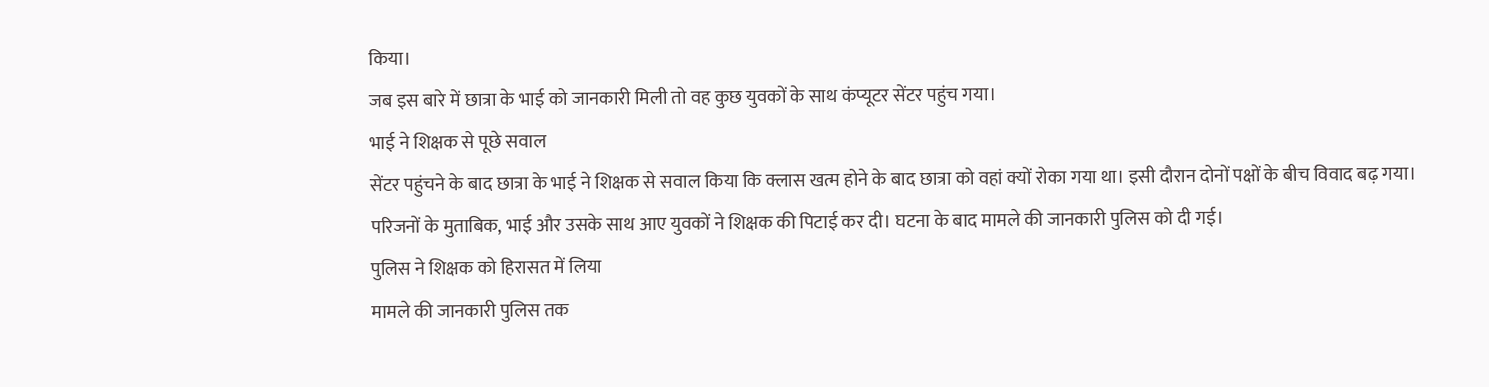किया।
जब इस बारे में छात्रा के भाई को जानकारी मिली तो वह कुछ युवकों के साथ कंप्यूटर सेंटर पहुंच गया।
भाई ने शिक्षक से पूछे सवाल
सेंटर पहुंचने के बाद छात्रा के भाई ने शिक्षक से सवाल किया कि क्लास खत्म होने के बाद छात्रा को वहां क्यों रोका गया था। इसी दौरान दोनों पक्षों के बीच विवाद बढ़ गया।
परिजनों के मुताबिक, भाई और उसके साथ आए युवकों ने शिक्षक की पिटाई कर दी। घटना के बाद मामले की जानकारी पुलिस को दी गई।
पुलिस ने शिक्षक को हिरासत में लिया
मामले की जानकारी पुलिस तक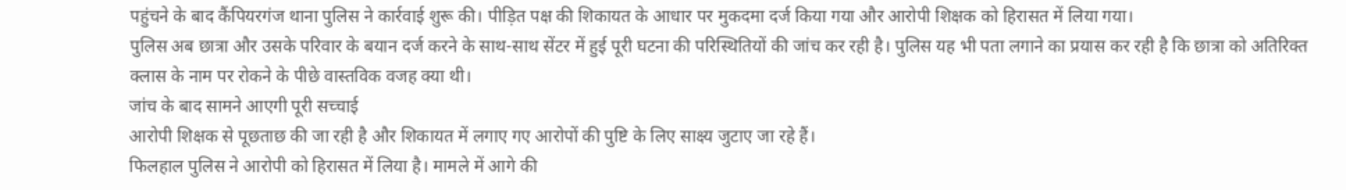पहुंचने के बाद कैंपियरगंज थाना पुलिस ने कार्रवाई शुरू की। पीड़ित पक्ष की शिकायत के आधार पर मुकदमा दर्ज किया गया और आरोपी शिक्षक को हिरासत में लिया गया।
पुलिस अब छात्रा और उसके परिवार के बयान दर्ज करने के साथ-साथ सेंटर में हुई पूरी घटना की परिस्थितियों की जांच कर रही है। पुलिस यह भी पता लगाने का प्रयास कर रही है कि छात्रा को अतिरिक्त क्लास के नाम पर रोकने के पीछे वास्तविक वजह क्या थी।
जांच के बाद सामने आएगी पूरी सच्चाई
आरोपी शिक्षक से पूछताछ की जा रही है और शिकायत में लगाए गए आरोपों की पुष्टि के लिए साक्ष्य जुटाए जा रहे हैं।
फिलहाल पुलिस ने आरोपी को हिरासत में लिया है। मामले में आगे की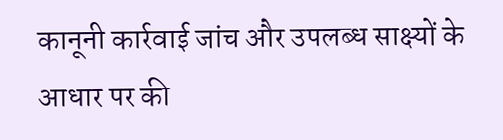कानूनी कार्रवाई जांच और उपलब्ध साक्ष्यों के आधार पर की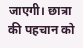जाएगी। छात्रा की पहचान को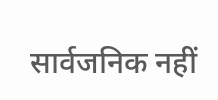सार्वजनिक नहीं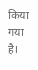किया गया है।